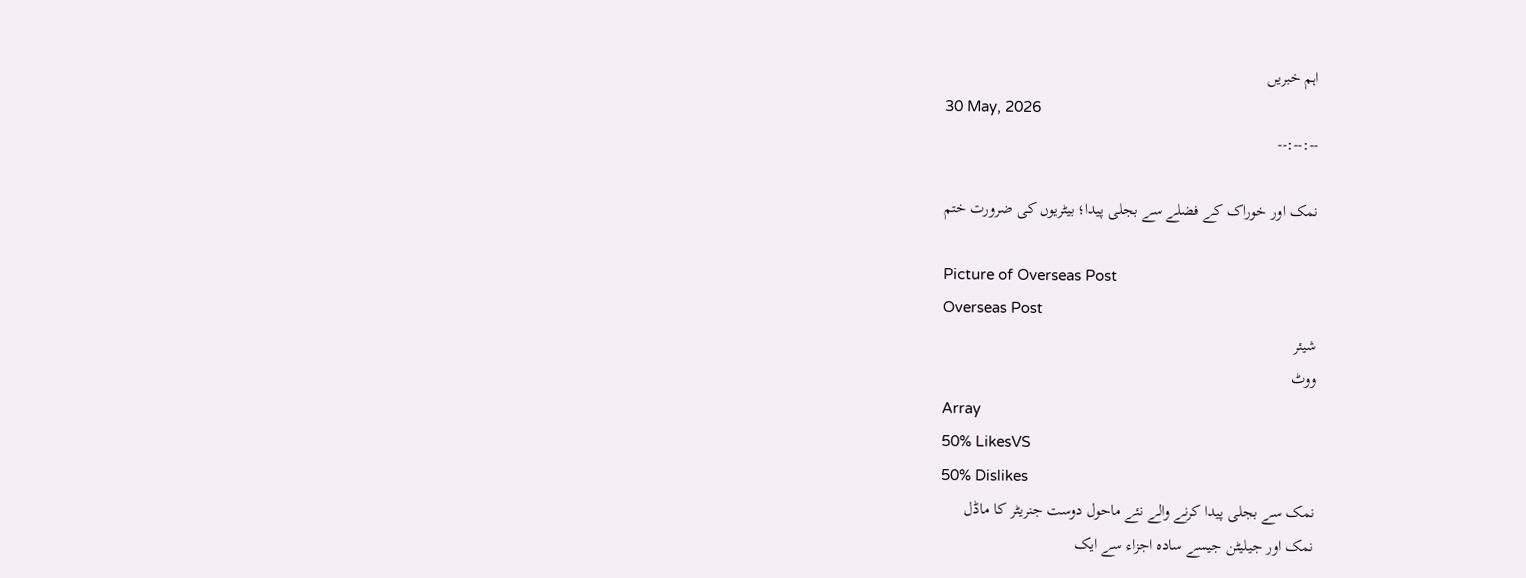اہم خبریں
30 May, 2026
--:--:--

نمک اور خوراک کے فضلے سے بجلی پیدا؛ بیٹریوں کی ضرورت ختم

Picture of Overseas Post
Overseas Post
شیئر
ووٹ
Array
50% LikesVS
50% Dislikes
نمک سے بجلی پیدا کرنے والے نئے ماحول دوست جنریٹر کا ماڈل
نمک اور جیلیٹن جیسے سادہ اجزاء سے ایک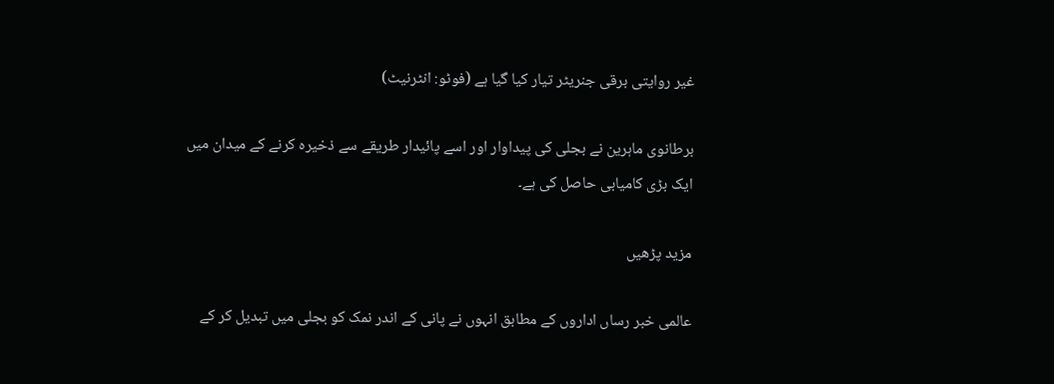غیر روایتی برقی جنریٹر تیار کیا گیا ہے (فوٹو: انٹرنیٹ)

برطانوی ماہرین نے بجلی کی پیداوار اور اسے پائیدار طریقے سے ذخیرہ کرنے کے میدان میں ایک بڑی کامیابی حاصل کی ہے۔

مزید پڑھیں

عالمی خبر رساں اداروں کے مطابق انہوں نے پانی کے اندر نمک کو بجلی میں تبدیل کر کے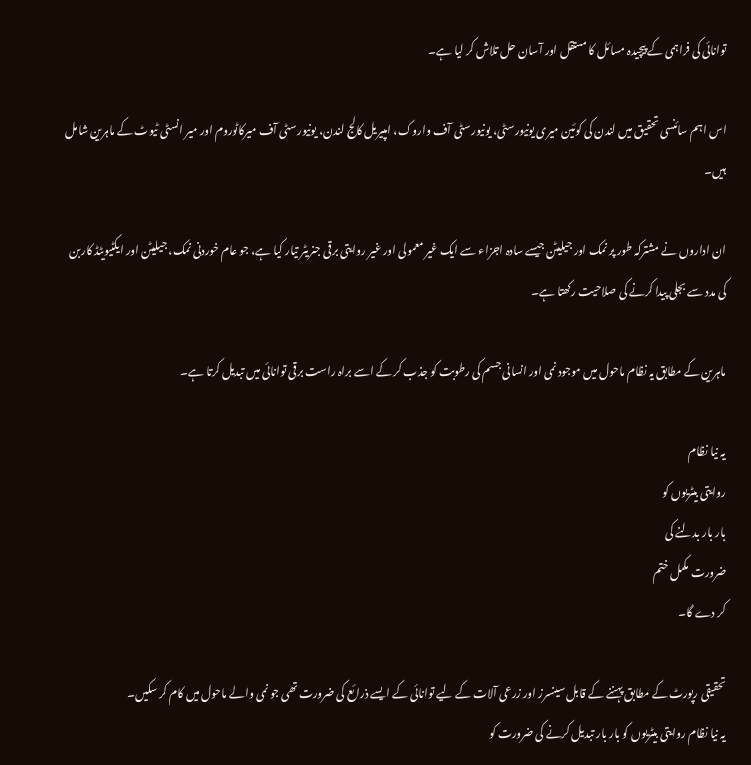توانائی کی فراہمی کے پیچیدہ مسائل کا مستقل اور آسان حل تلاش کر لیا ہے۔

اس اہم سائنسی تحقیق میں لندن کی کوئین میری یونیورسٹی، یونیورسٹی آف واروک، امپیریل کالج لندن، یونیورسٹی آف ميرکاٹوروم اور مير انسٹی ٹیوٹ کے ماہرین شامل ہیں۔

ان اداروں نے مشترکہ طور پر نمک اور جیلیٹن جیسے سادہ اجزاء سے ایک غیر معمولی اور غیر روایتی برقی جنریٹر تیار کیا ہے، جو عام خوردنی نمک، جیلیٹن اور ایکٹیویٹڈ کاربن کی مدد سے بجلی پیدا کرنے کی صلاحیت رکھتا ہے۔

ماہرین کے مطابق یہ نظام ماحول میں موجود نمی اور انسانی جسم کی رطوبت کو جذب کر کے اسے براہ راست برقی توانائی میں تبدیل کرتا ہے۔

یہ نیا نظام
روایتی بیٹریوں کو
بار بار بدلنے کی
ضرورت مکمل ختم
کر دے گا۔

تحقیقی رپورٹ کے مطابق پہننے کے قابل سینسرز اور زرعی آلات کے لیے توانائی کے ایسے ذرائع کی ضرورت تھی جو نمی والے ماحول میں کام کر سکیں۔
یہ نیا نظام روایتی بیٹریوں کو بار بار تبدیل کرنے کی ضرورت کو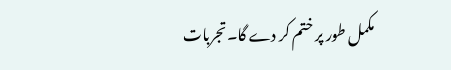مکمل طور پر ختم کر دے گا۔تجربات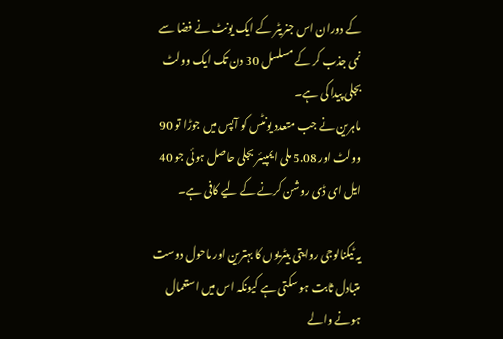کے دوران اس جنریٹر کے ایک یونٹ نے فضا سے نمی جذب کر کے مسلسل 30 دن تک ایک وولٹ بجلی پیدا کی ہے۔
ماہرین نے جب متعدد یونٹس کو آپس میں جوڑا تو 90 وولٹ اور 5.08 ملی ایمپیئر بجلی حاصل ہوئی جو 40 ایل ای ڈی روشن کرنے کے لیے کافی ہے۔

یہ ٹیکنالوجی روایتی بیٹریوں کا بہترین اور ماحول دوست متبادل ثابت ہو سکتی ہے کیونکہ اس میں استعمال ہونے والے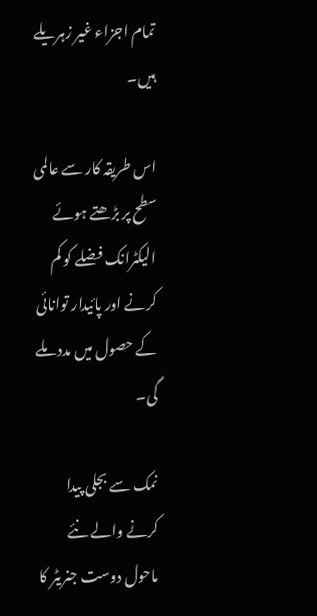تمام اجزاء غیر زہریلے ہیں۔

اس طریقہ کار سے عالمی سطح پر بڑھتے ہوئے الیکٹرانک فضلے کو کم کرنے اور پائیدار توانائی کے حصول میں مدد ملے گی۔

نمک سے بجلی پیدا کرنے والے نئے ماحول دوست جنریٹر کا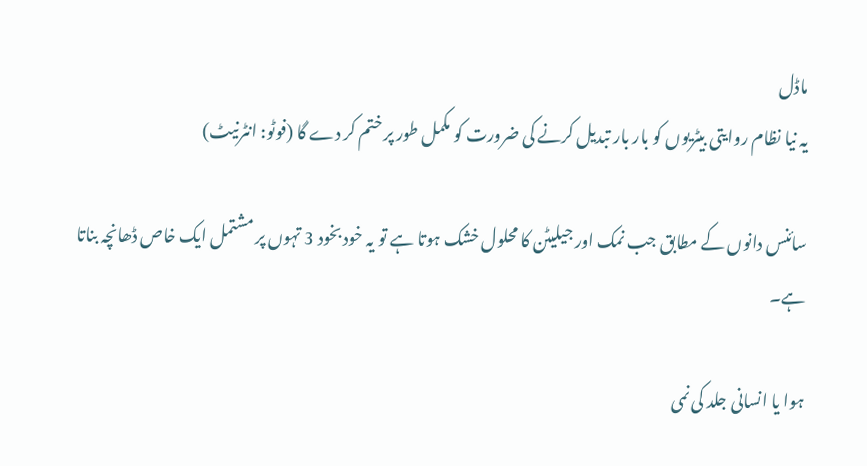ماڈل
یہ نیا نظام روایتی بیٹریوں کو بار بار تبدیل کرنے کی ضرورت کو مکمل طور پر ختم کر دے گا (فوٹو: انٹرنیٹ)

سائنس دانوں کے مطابق جب نمک اور جیلیٹن کا محلول خشک ہوتا ہے تو یہ خود بخود 3 تہوں پر مشتمل ایک خاص ڈھانچہ بناتا ہے۔

ہوا یا انسانی جلد کی نمی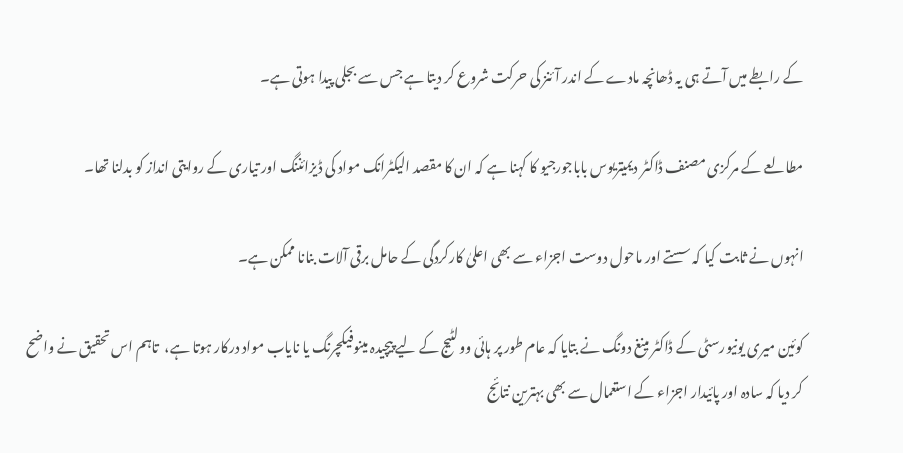کے رابطے میں آتے ہی یہ ڈھانچہ مادے کے اندر آئنز کی حرکت شروع کر دیتا ہے جس سے بجلی پیدا ہوتی ہے۔

مطالعے کے مرکزی مصنف ڈاکٹر دیمیتریوس باباجورجیو کا کہنا ہے کہ ان کا مقصد الیکٹرانک مواد کی ڈیزائننگ اور تیاری کے روایتی انداز کو بدلنا تھا۔

انہوں نے ثابت کیا کہ سستے اور ماحول دوست اجزاء سے بھی اعلیٰ کارکردگی کے حامل برقی آلات بنانا ممکن ہے۔

کوئین میری یونیورسٹی کے ڈاکٹر مینغ دونگ نے بتایا کہ عام طور پر ہائی وولٹیج کے لیے پیچیدہ مینوفیکچرنگ یا نایاب مواد درکار ہوتا ہے،  تاہم اس تحقیق نے واضح کر دیا کہ سادہ اور پائیدار اجزاء کے استعمال سے بھی بہترین نتائج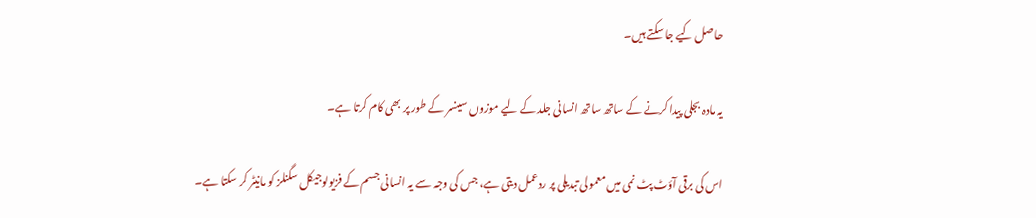حاصل کیے جا سکتے ہیں۔

یہ مادہ بجلی پیدا کرنے کے ساتھ ساتھ انسانی جلد کے لیے موزوں سینسر کے طور پر بھی کام کرتا ہے۔

اس کی برقی آؤٹ پٹ نمی میں معمولی تبدیلی پر ردعمل دیتی ہے، جس کی وجہ سے یہ انسانی جسم کے فزیولوجیکل سگنلز کو مانیٹر کر سکتا ہے۔